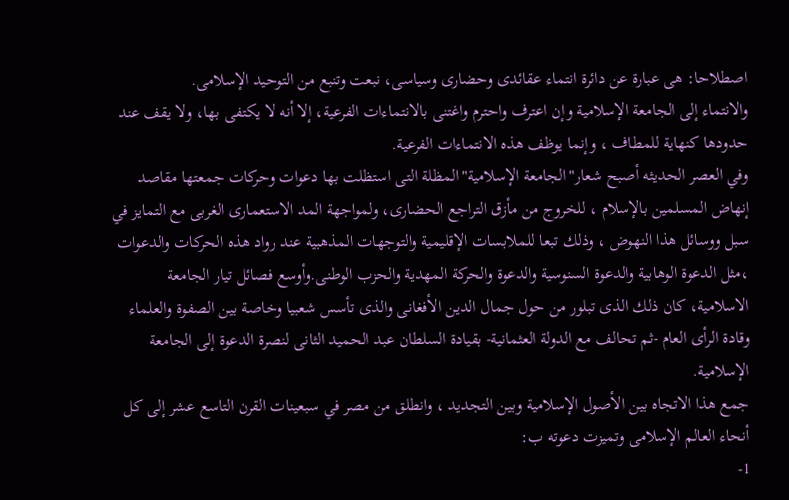اصطلاحا: هى عبارة عن دائرة انتماء عقائدى وحضارى وسياسى، نبعت وتنبع من التوحيد الإسلامى.
والانتماء إلى الجامعة الإسلامية وإن اعترف واحترم واغتنى بالانتماءات الفرعية، إلا أنه لا يكتفى بها، ولا يقف عند حدودها كنهاية للمطاف ، وإنما يوظف هذه الانتماءات الفرعية.
وفي العصر الحديثه أصبح شعار"الجامعة الإسلامية"المظلة التى استظلت بها دعوات وحركات جمعتها مقاصد إنهاض المسلمين بالإسلام ، للخروج من مأزق التراجع الحضارى، ولمواجهة المد الاستعمارى الغربى مع التمايز في سبل ووسائل هذا النهوض ، وذلك تبعا للملابسات الإقليمية والتوجهات المذهبية عند رواد هذه الحركات والدعوات ،مثل الدعوة الوهابية والدعوة السنوسية والدعوة والحركة المهدية والحزب الوطنى.وأوسع فصائل تيار الجامعة الاسلامية، كان ذلك الذى تبلور من حول جمال الدين الأفغانى والذى تأسس شعبيا وخاصة بين الصفوة والعلماء وقادة الرأى العام -ثم تحالف مع الدولة العثمانية- بقيادة السلطان عبد الحميد الثانى لنصرة الدعوة إلى الجامعة الإسلامية.
جمع هذا الاتجاه بين الأصول الإسلامية وبين التجديد ، وانطلق من مصر في سبعينات القرن التاسع عشر إلى كل أنحاء العالم الإسلامى وتميزت دعوته ب:
1-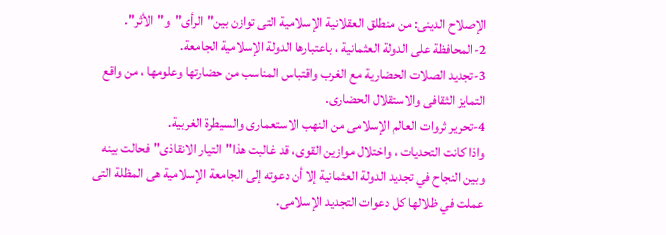الإصلاح الدينى: من منطلق العقلانية الإسلامية التى توازن بين"الرأى"و"الأثر".
2-المحافظة على الدولة العثمانية ، باعتبارها الدولة الإسلامية الجامعة.
3-تجديد الصلات الحضارية مع الغرب واقتباس المناسب من حضارتها وعلومها ، من واقع التمايز الثقافى والاستقلال الحضارى.
4-تحرير ثروات العالم الإسلامى من النهب الاستعمارى والسيطرة الغربية.
واذا كانت التحديات ، واختلال موازين القوى، قد غالبت هذا"التيار الانقاذى"فحالت بينه وبين النجاح في تجديد الدولة العثمانية إلا أن دعوته إلى الجامعة الإسلامية هى المظلة التى عملت في ظلالها كل دعوات التجديد الإسلامى.